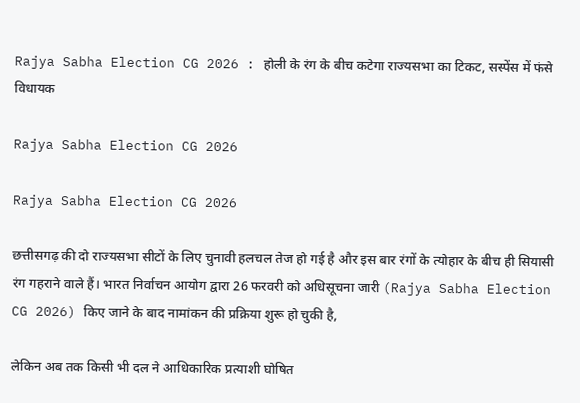Rajya Sabha Election CG 2026 : होली के रंग के बीच कटेगा राज्यसभा का टिकट, सस्पेंस में फंसे विधायक

Rajya Sabha Election CG 2026

Rajya Sabha Election CG 2026

छत्तीसगढ़ की दो राज्यसभा सीटों के लिए चुनावी हलचल तेज हो गई है और इस बार रंगों के त्योहार के बीच ही सियासी रंग गहराने वाले हैं। भारत निर्वाचन आयोग द्वारा 26 फरवरी को अधिसूचना जारी (Rajya Sabha Election CG 2026) किए जाने के बाद नामांकन की प्रक्रिया शुरू हो चुकी है,

लेकिन अब तक किसी भी दल ने आधिकारिक प्रत्याशी घोषित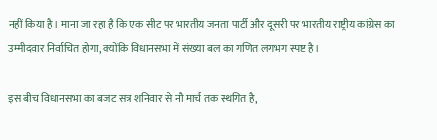नहीं किया है। माना जा रहा है कि एक सीट पर भारतीय जनता पार्टी और दूसरी पर भारतीय राष्ट्रीय कांग्रेस का उम्मीदवार निर्वाचित होगा, क्योंकि विधानसभा में संख्या बल का गणित लगभग स्पष्ट है।

इस बीच विधानसभा का बजट सत्र शनिवार से नौ मार्च तक स्थगित है,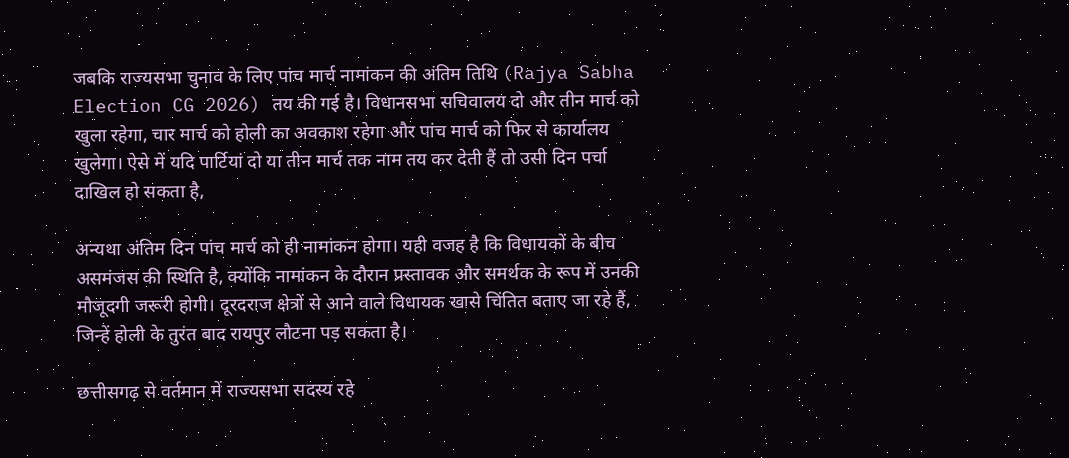जबकि राज्यसभा चुनाव के लिए पांच मार्च नामांकन की अंतिम तिथि (Rajya Sabha Election CG 2026) तय की गई है। विधानसभा सचिवालय दो और तीन मार्च को खुला रहेगा, चार मार्च को होली का अवकाश रहेगा और पांच मार्च को फिर से कार्यालय खुलेगा। ऐसे में यदि पार्टियां दो या तीन मार्च तक नाम तय कर देती हैं तो उसी दिन पर्चा दाखिल हो सकता है,

अन्यथा अंतिम दिन पांच मार्च को ही नामांकन होगा। यही वजह है कि विधायकों के बीच असमंजस की स्थिति है, क्योंकि नामांकन के दौरान प्रस्तावक और समर्थक के रूप में उनकी मौजूदगी जरूरी होगी। दूरदराज क्षेत्रों से आने वाले विधायक खासे चिंतित बताए जा रहे हैं, जिन्हें होली के तुरंत बाद रायपुर लौटना पड़ सकता है।

छत्तीसगढ़ से वर्तमान में राज्यसभा सदस्य रहे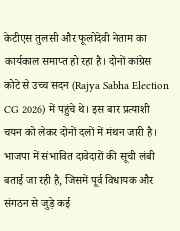केटीएस तुलसी और फूलोदेवी नेताम का कार्यकाल समाप्त हो रहा है। दोनों कांग्रेस कोटे से उच्च सदन (Rajya Sabha Election CG 2026) में पहुंचे थे। इस बार प्रत्याशी चयन को लेकर दोनों दलों में मंथन जारी है। भाजपा में संभावित दावेदारों की सूची लंबी बताई जा रही है, जिसमें पूर्व विधायक और संगठन से जुड़े कई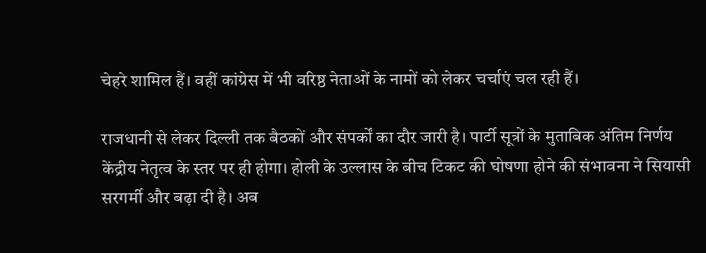चेहरे शामिल हैं। वहीं कांग्रेस में भी वरिष्ठ नेताओं के नामों को लेकर चर्चाएं चल रही हैं।

राजधानी से लेकर दिल्ली तक बैठकों और संपर्कों का दौर जारी है। पार्टी सूत्रों के मुताबिक अंतिम निर्णय केंद्रीय नेतृत्व के स्तर पर ही होगा। होली के उल्लास के बीच टिकट की घोषणा होने की संभावना ने सियासी सरगर्मी और बढ़ा दी है। अब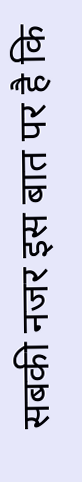सबकी नजर इस बात पर है कि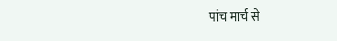पांच मार्च से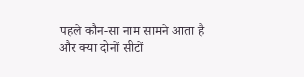पहले कौन-सा नाम सामने आता है और क्या दोनों सीटों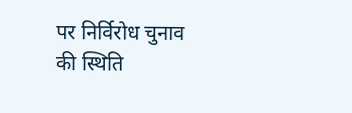पर निर्विरोध चुनाव की स्थिति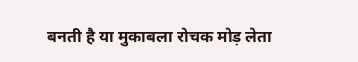बनती है या मुकाबला रोचक मोड़ लेता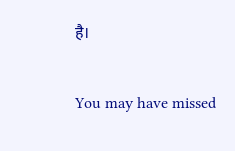है।

You may have missed